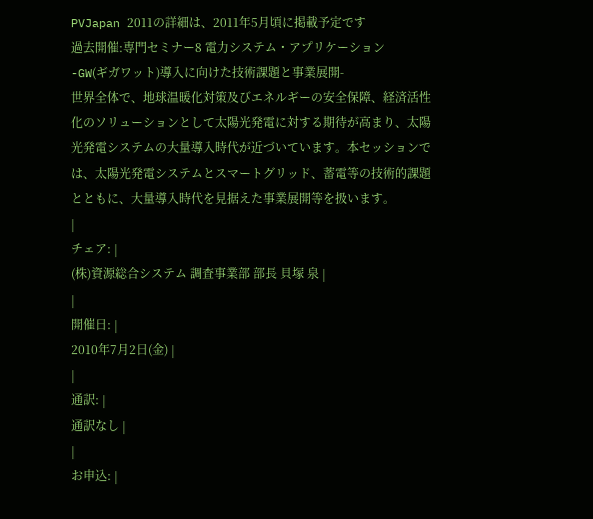PVJapan 2011の詳細は、2011年5月頃に掲載予定です
過去開催:専門セミナー8 電力システム・アプリケーション
-GW(ギガワット)導入に向けた技術課題と事業展開-
世界全体で、地球温暖化対策及びエネルギーの安全保障、経済活性化のソリューションとして太陽光発電に対する期待が高まり、太陽光発電システムの大量導入時代が近づいています。本セッションでは、太陽光発電システムとスマートグリッド、蓄電等の技術的課題とともに、大量導入時代を見据えた事業展開等を扱います。
|
チェア: |
(株)資源総合システム 調査事業部 部長 貝塚 泉 |
|
開催日: |
2010年7月2日(金) |
|
通訳: |
通訳なし |
|
お申込: |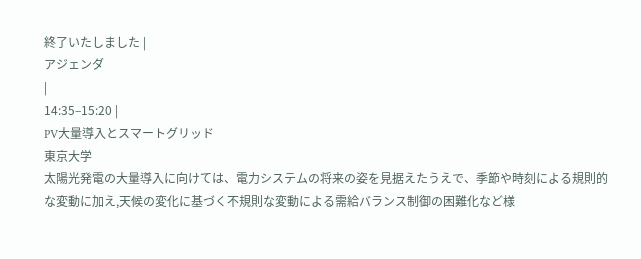終了いたしました |
アジェンダ
|
14:35–15:20 |
PV大量導入とスマートグリッド
東京大学
太陽光発電の大量導入に向けては、電力システムの将来の姿を見据えたうえで、季節や時刻による規則的な変動に加え,天候の変化に基づく不規則な変動による需給バランス制御の困難化など様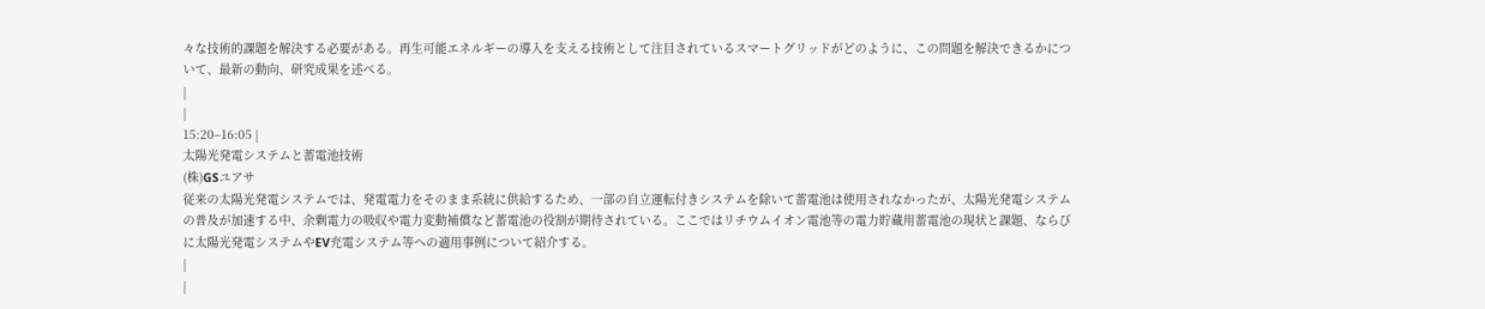々な技術的課題を解決する必要がある。再生可能エネルギーの導入を支える技術として注目されているスマートグリッドがどのように、この問題を解決できるかについて、最新の動向、研究成果を述べる。
|
|
15:20–16:05 |
太陽光発電システムと蓄電池技術
(株)GSユアサ
従来の太陽光発電システムでは、発電電力をそのまま系統に供給するため、一部の自立運転付きシステムを除いて蓄電池は使用されなかったが、太陽光発電システムの普及が加速する中、余剰電力の吸収や電力変動補償など蓄電池の役割が期待されている。ここではリチウムイオン電池等の電力貯蔵用蓄電池の現状と課題、ならびに太陽光発電システムやEV充電システム等への適用事例について紹介する。
|
|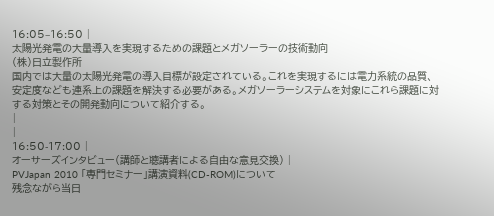16:05–16:50 |
太陽光発電の大量導入を実現するための課題とメガソーラーの技術動向
(株)日立製作所
国内では大量の太陽光発電の導入目標が設定されている。これを実現するには電力系統の品質、安定度なども連系上の課題を解決する必要がある。メガソーラーシステムを対象にこれら課題に対する対策とその開発動向について紹介する。
|
|
16:50-17:00 |
オーサーズインタビュー(講師と聴講者による自由な意見交換) |
PVJapan 2010 「専門セミナー」講演資料(CD-ROM)について
残念ながら当日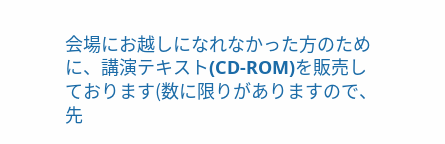会場にお越しになれなかった方のために、講演テキスト(CD-ROM)を販売しております(数に限りがありますので、先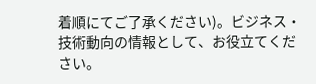着順にてご了承ください)。ビジネス・技術動向の情報として、お役立てください。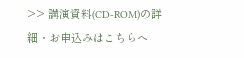>> 講演資料(CD-ROM)の詳細・お申込みはこちらへ